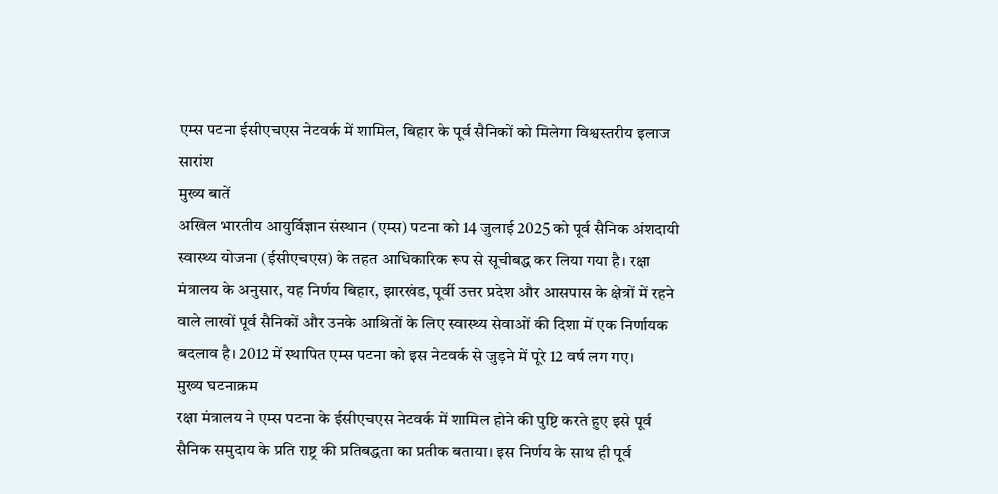एम्स पटना ईसीएचएस नेटवर्क में शामिल, बिहार के पूर्व सैनिकों को मिलेगा विश्वस्तरीय इलाज
सारांश
मुख्य बातें
अखिल भारतीय आयुर्विज्ञान संस्थान (एम्स) पटना को 14 जुलाई 2025 को पूर्व सैनिक अंशदायी स्वास्थ्य योजना (ईसीएचएस) के तहत आधिकारिक रूप से सूचीबद्ध कर लिया गया है। रक्षा मंत्रालय के अनुसार, यह निर्णय बिहार, झारखंड, पूर्वी उत्तर प्रदेश और आसपास के क्षेत्रों में रहने वाले लाखों पूर्व सैनिकों और उनके आश्रितों के लिए स्वास्थ्य सेवाओं की दिशा में एक निर्णायक बदलाव है। 2012 में स्थापित एम्स पटना को इस नेटवर्क से जुड़ने में पूरे 12 वर्ष लग गए।
मुख्य घटनाक्रम
रक्षा मंत्रालय ने एम्स पटना के ईसीएचएस नेटवर्क में शामिल होने की पुष्टि करते हुए इसे पूर्व सैनिक समुदाय के प्रति राष्ट्र की प्रतिबद्धता का प्रतीक बताया। इस निर्णय के साथ ही पूर्व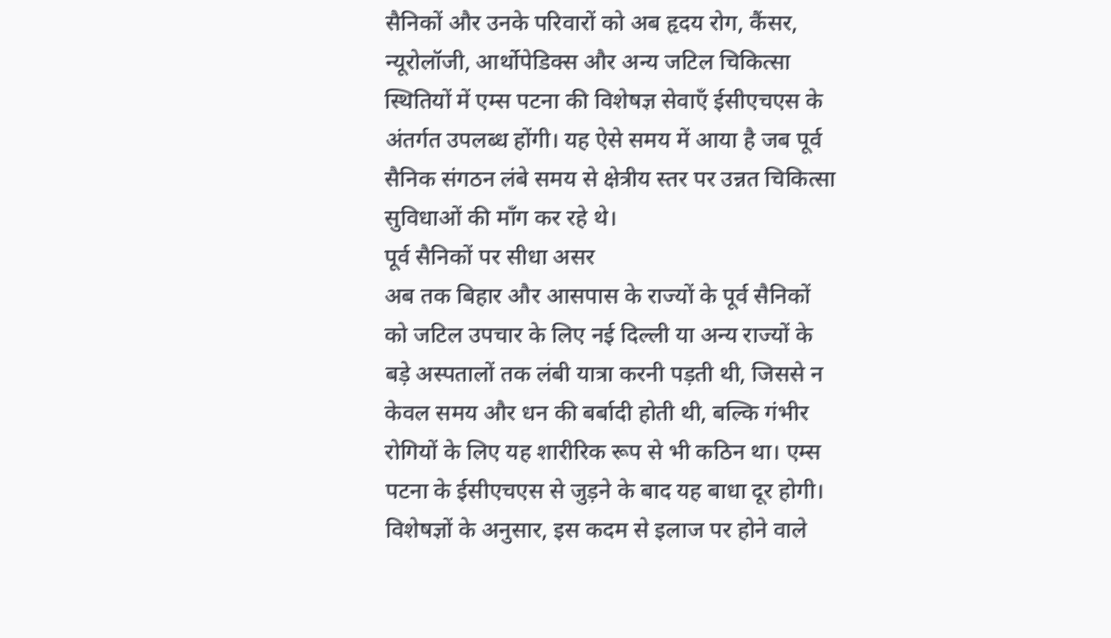सैनिकों और उनके परिवारों को अब हृदय रोग, कैंसर, न्यूरोलॉजी, आर्थोपेडिक्स और अन्य जटिल चिकित्सा स्थितियों में एम्स पटना की विशेषज्ञ सेवाएँ ईसीएचएस के अंतर्गत उपलब्ध होंगी। यह ऐसे समय में आया है जब पूर्व सैनिक संगठन लंबे समय से क्षेत्रीय स्तर पर उन्नत चिकित्सा सुविधाओं की माँग कर रहे थे।
पूर्व सैनिकों पर सीधा असर
अब तक बिहार और आसपास के राज्यों के पूर्व सैनिकों को जटिल उपचार के लिए नई दिल्ली या अन्य राज्यों के बड़े अस्पतालों तक लंबी यात्रा करनी पड़ती थी, जिससे न केवल समय और धन की बर्बादी होती थी, बल्कि गंभीर रोगियों के लिए यह शारीरिक रूप से भी कठिन था। एम्स पटना के ईसीएचएस से जुड़ने के बाद यह बाधा दूर होगी। विशेषज्ञों के अनुसार, इस कदम से इलाज पर होने वाले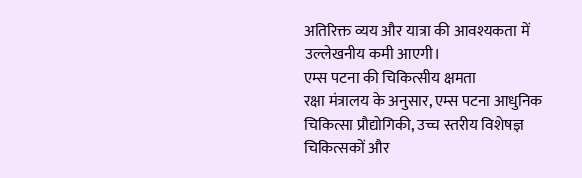अतिरिक्त व्यय और यात्रा की आवश्यकता में उल्लेखनीय कमी आएगी।
एम्स पटना की चिकित्सीय क्षमता
रक्षा मंत्रालय के अनुसार, एम्स पटना आधुनिक चिकित्सा प्रौद्योगिकी, उच्च स्तरीय विशेषज्ञ चिकित्सकों और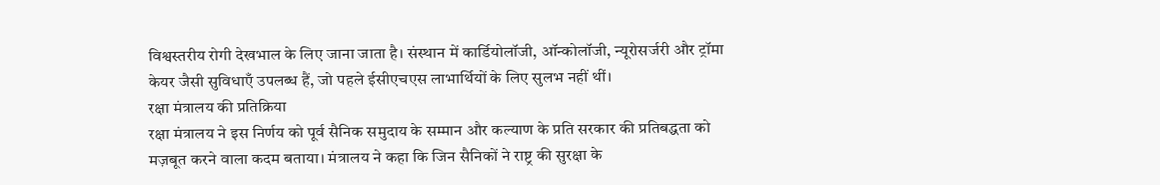विश्वस्तरीय रोगी देखभाल के लिए जाना जाता है। संस्थान में कार्डियोलॉजी, ऑन्कोलॉजी, न्यूरोसर्जरी और ट्रॉमा केयर जैसी सुविधाएँ उपलब्ध हैं, जो पहले ईसीएचएस लाभार्थियों के लिए सुलभ नहीं थीं।
रक्षा मंत्रालय की प्रतिक्रिया
रक्षा मंत्रालय ने इस निर्णय को पूर्व सैनिक समुदाय के सम्मान और कल्याण के प्रति सरकार की प्रतिबद्धता को मज़बूत करने वाला कदम बताया। मंत्रालय ने कहा कि जिन सैनिकों ने राष्ट्र की सुरक्षा के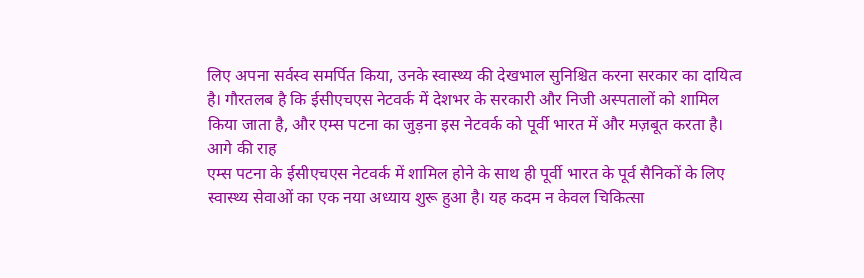लिए अपना सर्वस्व समर्पित किया, उनके स्वास्थ्य की देखभाल सुनिश्चित करना सरकार का दायित्व है। गौरतलब है कि ईसीएचएस नेटवर्क में देशभर के सरकारी और निजी अस्पतालों को शामिल किया जाता है, और एम्स पटना का जुड़ना इस नेटवर्क को पूर्वी भारत में और मज़बूत करता है।
आगे की राह
एम्स पटना के ईसीएचएस नेटवर्क में शामिल होने के साथ ही पूर्वी भारत के पूर्व सैनिकों के लिए स्वास्थ्य सेवाओं का एक नया अध्याय शुरू हुआ है। यह कदम न केवल चिकित्सा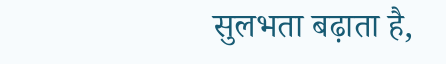सुलभता बढ़ाता है,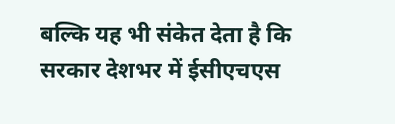बल्कि यह भी संकेत देता है कि सरकार देशभर में ईसीएचएस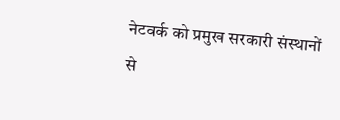नेटवर्क को प्रमुख सरकारी संस्थानों से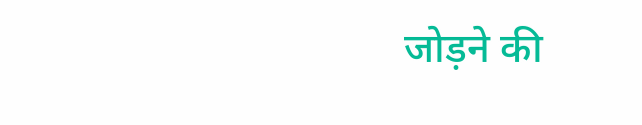जोड़ने की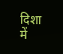दिशा में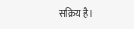सक्रिय है।